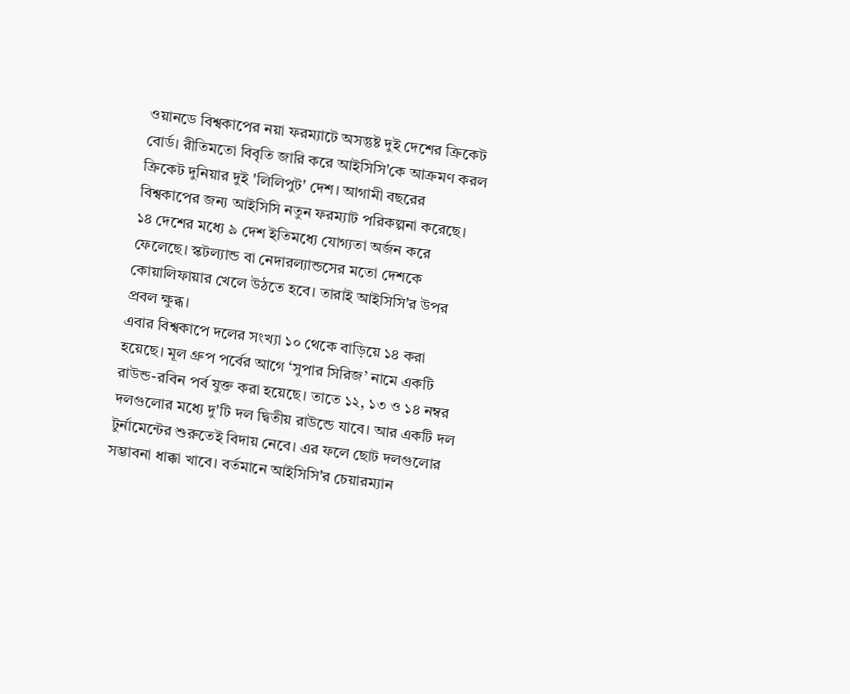ওয়ানডে বিশ্বকাপের নয়া ফরম্যাটে অসন্তুষ্ট দুই দেশের ক্রিকেট বোর্ড। রীতিমতো বিবৃতি জারি করে আইসিসি'কে আক্রমণ করল ক্রিকেট দুনিয়ার দুই 'লিলিপুট' দেশ। আগামী বছরের বিশ্বকাপের জন্য আইসিসি নতুন ফরম্যাট পরিকল্পনা করেছে। ১৪ দেশের মধ্যে ৯ দেশ ইতিমধ্যে যোগ্যতা অর্জন করে ফেলেছে। স্কটল্যান্ড বা নেদারল্যান্ডসের মতো দেশকে কোয়ালিফায়ার খেলে উঠতে হবে। তারাই আইসিসি'র উপর প্রবল ক্ষুব্ধ।
এবার বিশ্বকাপে দলের সংখ্যা ১০ থেকে বাড়িয়ে ১৪ করা হয়েছে। মূল গ্রুপ পর্বের আগে ‘সুপার সিরিজ’ নামে একটি রাউন্ড-রবিন পর্ব যুক্ত করা হয়েছে। তাতে ১২, ১৩ ও ১৪ নম্বর দলগুলোর মধ্যে দু'টি দল দ্বিতীয় রাউন্ডে যাবে। আর একটি দল টুর্নামেন্টের শুরুতেই বিদায় নেবে। এর ফলে ছোট দলগুলোর সম্ভাবনা ধাক্কা খাবে। বর্তমানে আইসিসি'র চেয়ারম্যান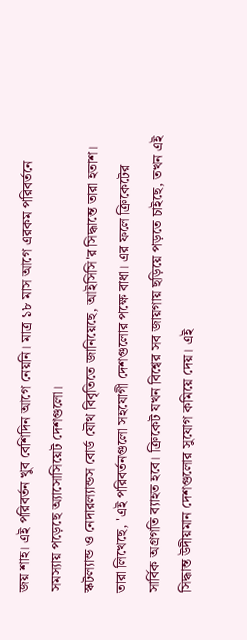জয় শাহ। এই পরিবর্তন খুব বেশিদিন আগে নেয়নি। মাত্র ১৮ মাস আগে এরকম পরিবর্তনে সমস্যায় পড়েছে অ্যাসোসিয়েট দেশগুলো।
স্কটল্যান্ড ও নেদারল্যান্ডস বোর্ড যৌথ বিবৃতিতে জানিয়েছে, আইসিসি'র সিদ্ধান্তে তারা হতাশ। তারা লিখেছে, 'এই পরিবর্তনগুলো সহযোগী দেশগুলোর পক্ষে বাধা। এর ফলে ক্রিকেটের সার্বিক অগ্রগতি ব্যাহত হবে। ক্রিকেট যখন বিশ্বের সব জায়গায় ছড়িয়ে পড়তে চাইছে, তখন এই সিদ্ধান্ত উদীয়মান দেশগুলোর সুযোগ কমিয়ে দেয়। এই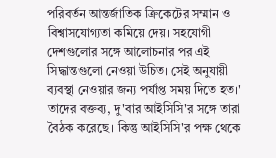পরিবর্তন আন্তর্জাতিক ক্রিকেটের সম্মান ও বিশ্বাসযোগ্যতা কমিয়ে দেয়। সহযোগী দেশগুলোর সঙ্গে আলোচনার পর এই সিদ্ধান্তগুলো নেওয়া উচিত। সেই অনুযায়ী ব্যবস্থা নেওয়ার জন্য পর্যাপ্ত সময় দিতে হত।'
তাদের বক্তব্য, দু'বার আইসিসি'র সঙ্গে তারা বৈঠক করেছে। কিন্তু আইসিসি'র পক্ষ থেকে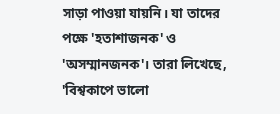সাড়া পাওয়া যায়নি। যা তাদের পক্ষে 'হতাশাজনক' ও 'অসম্মানজনক'। তারা লিখেছে, 'বিশ্বকাপে ভালো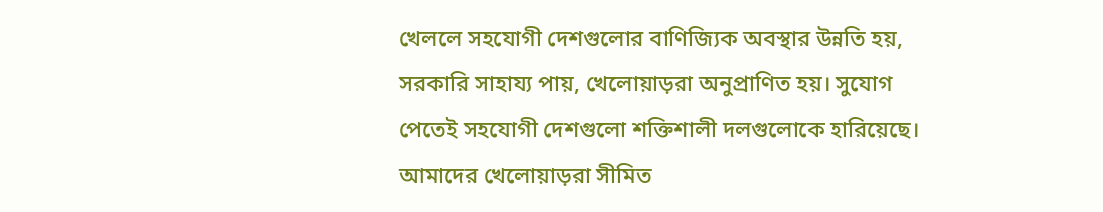খেললে সহযোগী দেশগুলোর বাণিজ্যিক অবস্থার উন্নতি হয়, সরকারি সাহায্য পায়, খেলোয়াড়রা অনুপ্রাণিত হয়। সুযোগ পেতেই সহযোগী দেশগুলো শক্তিশালী দলগুলোকে হারিয়েছে। আমাদের খেলোয়াড়রা সীমিত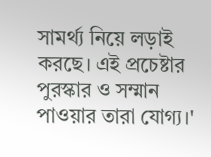সামর্থ্য নিয়ে লড়াই করছে। এই প্রচেষ্টার পুরস্কার ও সম্মান পাওয়ার তারা যোগ্য।'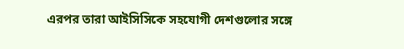এরপর তারা আইসিসিকে সহযোগী দেশগুলোর সঙ্গে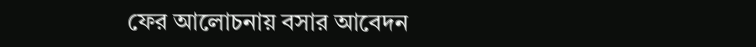ফের আলোচনায় বসার আবেদন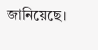জানিয়েছে।